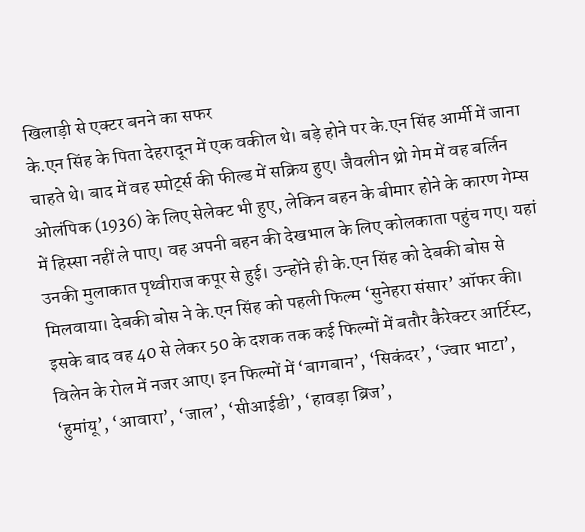खिलाड़ी से एक्टर बनने का सफर
के.एन सिंह के पिता देहरादून में एक वकील थे। बड़े होने पर के.एन सिंह आर्मी में जाना चाहते थे। बाद में वह स्पोर्ट्स की फील्ड में सक्रिय हुए। जैवलीन थ्रो गेम में वह बर्लिन ओलंपिक (1936) के लिए सेलेक्ट भी हुए, लेकिन बहन के बीमार होने के कारण गेम्स में हिस्सा नहीं ले पाए। वह अपनी बहन की देखभाल के लिए कोलकाता पहुंच गए। यहां उनकी मुलाकात पृथ्वीराज कपूर से हुई। उन्होंने ही के.एन सिंह को देबकी बोस से मिलवाया। देबकी बोस ने के.एन सिंह को पहली फिल्म ‘सुनेहरा संसार’ ऑफर की। इसके बाद वह 40 से लेकर 50 के दशक तक कई फिल्मों में बतौर कैरेक्टर आर्टिस्ट, विलेन के रोल में नजर आए। इन फिल्मों में ‘बागबान’, ‘सिकंदर’, ‘ज्वार भाटा’, ‘हुमांयू’, ‘आवारा’, ‘जाल’, ‘सीआईडी’, ‘हावड़ा ब्रिज’,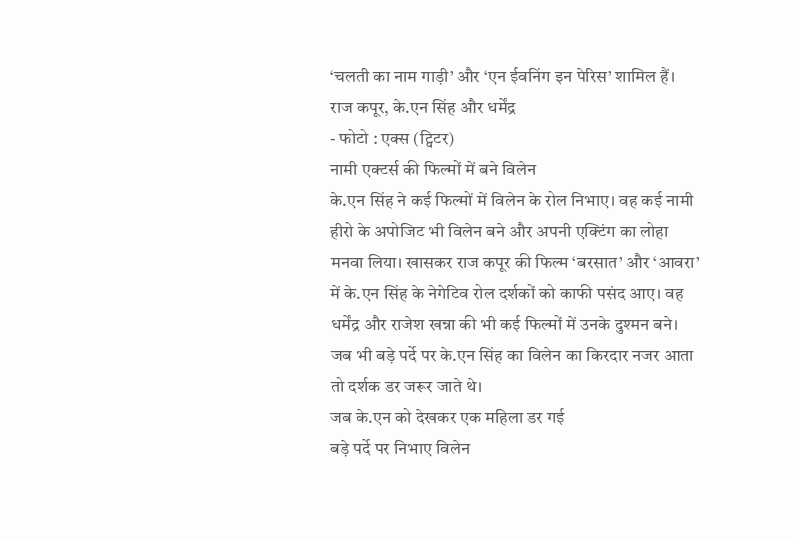‘चलती का नाम गाड़ी’ और ‘एन ईवनिंग इन पेरिस’ शामिल हैं।
राज कपूर, के.एन सिंह और धर्मेंद्र
- फोटो : एक्स (ट्विटर)
नामी एक्टर्स की फिल्मों में बने विलेन
के.एन सिंह ने कई फिल्मों में विलेन के रोल निभाए। वह कई नामी हीरो के अपोजिट भी विलेन बने और अपनी एक्टिंग का लोहा मनवा लिया। खासकर राज कपूर की फिल्म ‘बरसात’ और ‘आवरा’ में के.एन सिंह के नेगेटिव रोल दर्शकों को काफी पसंद आए। वह धर्मेंद्र और राजेश खन्ना की भी कई फिल्मों में उनके दुश्मन बने। जब भी बड़े पर्दे पर के.एन सिंह का विलेन का किरदार नजर आता तो दर्शक डर जरूर जाते थे।
जब के.एन को देखकर एक महिला डर गई
बड़े पर्दे पर निभाए विलेन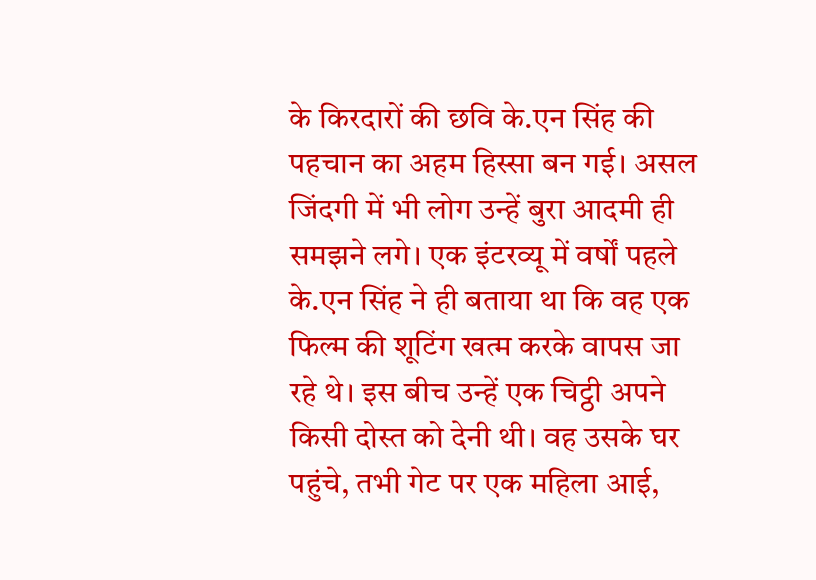के किरदारों की छवि के.एन सिंह की पहचान का अहम हिस्सा बन गई। असल जिंदगी में भी लोग उन्हें बुरा आदमी ही समझने लगे। एक इंटरव्यू में वर्षों पहले के.एन सिंह ने ही बताया था कि वह एक फिल्म की शूटिंग खत्म करके वापस जा रहे थे। इस बीच उन्हें एक चिट्ठी अपने किसी दोस्त को देनी थी। वह उसके घर पहुंचे, तभी गेट पर एक महिला आई,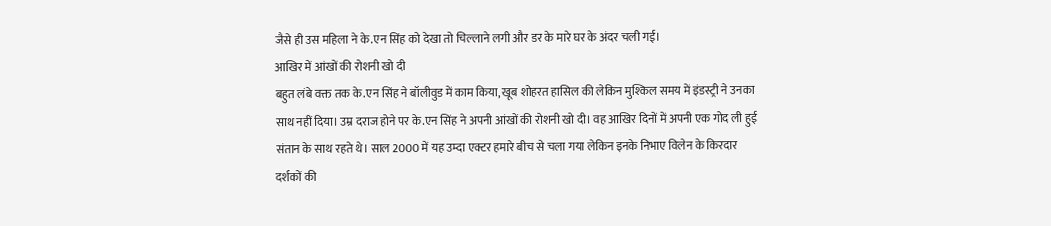जैसे ही उस महिला ने के.एन सिंह को देखा तो चिल्लाने लगी और डर के मारे घर के अंदर चली गई।
आखिर में आंखों की रोशनी खो दी
बहुत लंबे वक्त तक के.एन सिंह ने बॉलीवुड में काम किया, खूब शोहरत हासिल की लेकिन मुश्किल समय में इंडस्ट्री ने उनका साथ नहीं दिया। उम्र दराज होने पर के.एन सिंह ने अपनी आंखों की रोशनी खो दी। वह आखिर दिनों में अपनी एक गोद ली हुई संतान के साथ रहते थे। साल 2000 में यह उम्दा एक्टर हमारे बीच से चला गया लेकिन इनके निभाए विलेन के किरदार दर्शकों की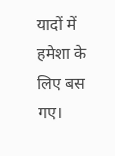यादों में हमेशा के लिए बस गए।